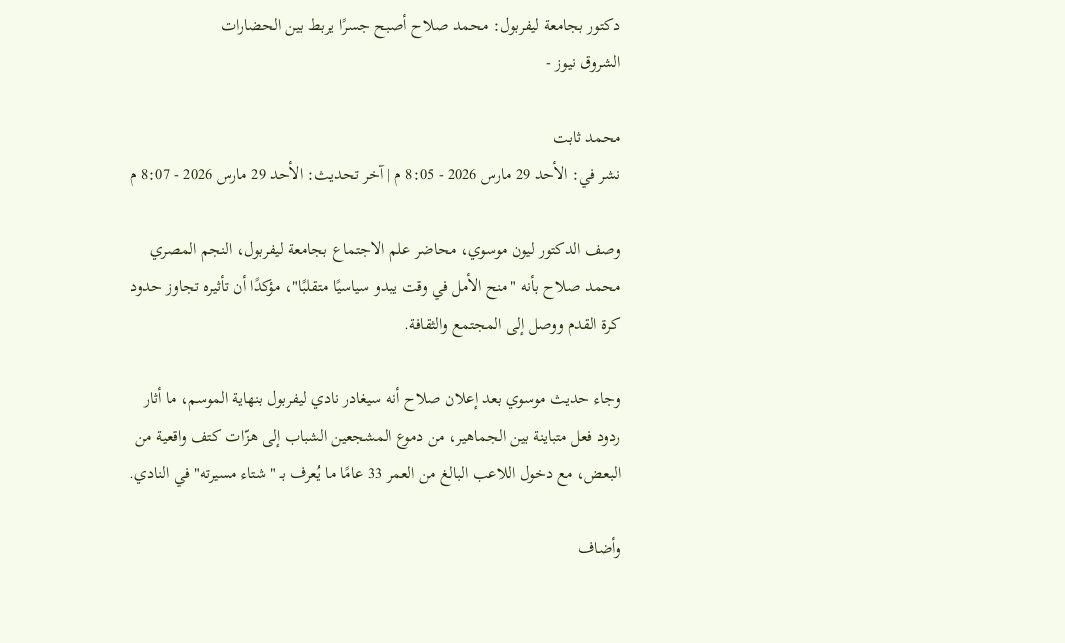دكتور بجامعة ليفربول: محمد صلاح أصبح جسرًا يربط بين الحضارات
الشروق نيوز -

محمد ثابت
نشر في: الأحد 29 مارس 2026 - 8:05 م | آخر تحديث: الأحد 29 مارس 2026 - 8:07 م

وصف الدكتور ليون موسوي، محاضر علم الاجتماع بجامعة ليفربول، النجم المصري محمد صلاح بأنه "منح الأمل في وقت يبدو سياسيًا متقلبًا"، مؤكدًا أن تأثيره تجاوز حدود كرة القدم ووصل إلى المجتمع والثقافة.

وجاء حديث موسوي بعد إعلان صلاح أنه سيغادر نادي ليفربول بنهاية الموسم، ما أثار ردود فعل متباينة بين الجماهير، من دموع المشجعين الشباب إلى هزّات كتف واقعية من البعض، مع دخول اللاعب البالغ من العمر 33 عامًا ما يُعرف بـ "شتاء مسيرته" في النادي.

وأضاف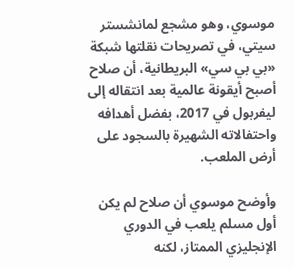موسوي، وهو مشجع لمانشستر سيتي، في تصريحات نقلتها شبكة «بي بي سي» البريطانية، أن صلاح أصبح أيقونة عالمية بعد انتقاله إلى ليفربول في 2017، بفضل أهدافه واحتفالاته الشهيرة بالسجود على أرض الملعب.

وأوضح موسوي أن صلاح لم يكن أول مسلم يلعب في الدوري الإنجليزي الممتاز، لكنه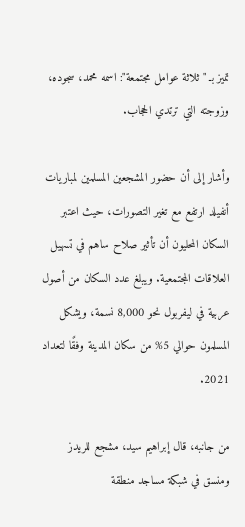تميز بـ "ثلاثة عوامل مجتمعة": اسمه محمد، سجوده، وزوجته التي ترتدي الحجاب.

وأشار إلى أن حضور المشجعين المسلمين لمباريات أنفيلد ارتفع مع تغير التصورات، حيث اعتبر السكان المحليون أن تأثير صلاح ساهم في تسهيل العلاقات المجتمعية. ويبلغ عدد السكان من أصول عربية في ليفربول نحو 8,000 نسمة، ويشكل المسلمون حوالي 5% من سكان المدينة وفقًا لتعداد 2021.

من جانبه، قال إبراهيم سيد، مشجع للريدز ومنسق في شبكة مساجد منطقة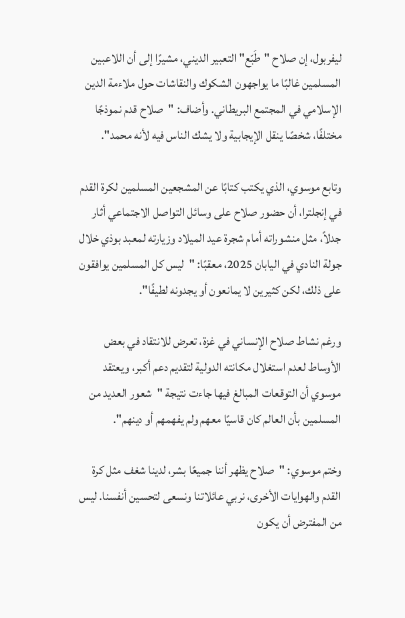ليفربول، إن صلاح "طَبّع" التعبير الديني، مشيرًا إلى أن اللاعبين المسلمين غالبًا ما يواجهون الشكوك والنقاشات حول ملاءمة الدين الإسلامي في المجتمع البريطاني. وأضاف: "صلاح قدم نموذجًا مختلفًا، شخصًا ينقل الإيجابية ولا يشك الناس فيه لأنه محمد".

وتابع موسوي، الذي يكتب كتابًا عن المشجعين المسلمين لكرة القدم في إنجلترا، أن حضور صلاح على وسائل التواصل الاجتماعي أثار جدلاً، مثل منشوراته أمام شجرة عيد الميلاد وزيارته لمعبد بوذي خلال جولة النادي في اليابان 2025، معقبًا: "ليس كل المسلمين يوافقون على ذلك، لكن كثيرين لا يمانعون أو يجدونه لطيفًا".

ورغم نشاط صلاح الإنساني في غزة، تعرض للانتقاد في بعض الأوساط لعدم استغلال مكانته الدولية لتقديم دعم أكبر، ويعتقد موسوي أن التوقعات المبالغ فيها جاءت نتيجة "شعور العديد من المسلمين بأن العالم كان قاسيًا معهم ولم يفهمهم أو دينهم".

وختم موسوي: "صلاح يظهر أننا جميعًا بشر، لدينا شغف مثل كرة القدم والهوايات الأخرى، نربي عائلاتنا ونسعى لتحسين أنفسنا. ليس من المفترض أن يكون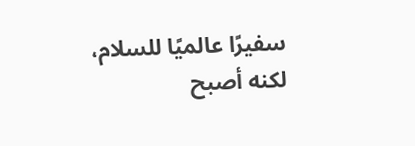سفيرًا عالميًا للسلام، لكنه أصبح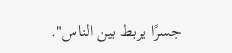جسرًا يربط بين الناس".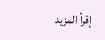إقرأ المزيد